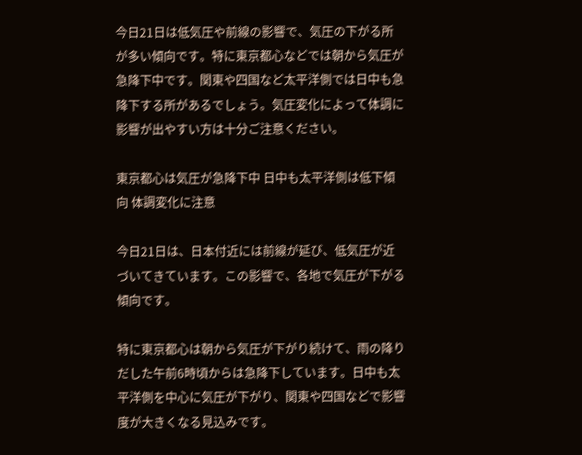今日21日は低気圧や前線の影響で、気圧の下がる所が多い傾向です。特に東京都心などでは朝から気圧が急降下中です。関東や四国など太平洋側では日中も急降下する所があるでしょう。気圧変化によって体調に影響が出やすい方は十分ご注意ください。

東京都心は気圧が急降下中 日中も太平洋側は低下傾向 体調変化に注意

今日21日は、日本付近には前線が延び、低気圧が近づいてきています。この影響で、各地で気圧が下がる傾向です。

特に東京都心は朝から気圧が下がり続けて、雨の降りだした午前6時頃からは急降下しています。日中も太平洋側を中心に気圧が下がり、関東や四国などで影響度が大きくなる見込みです。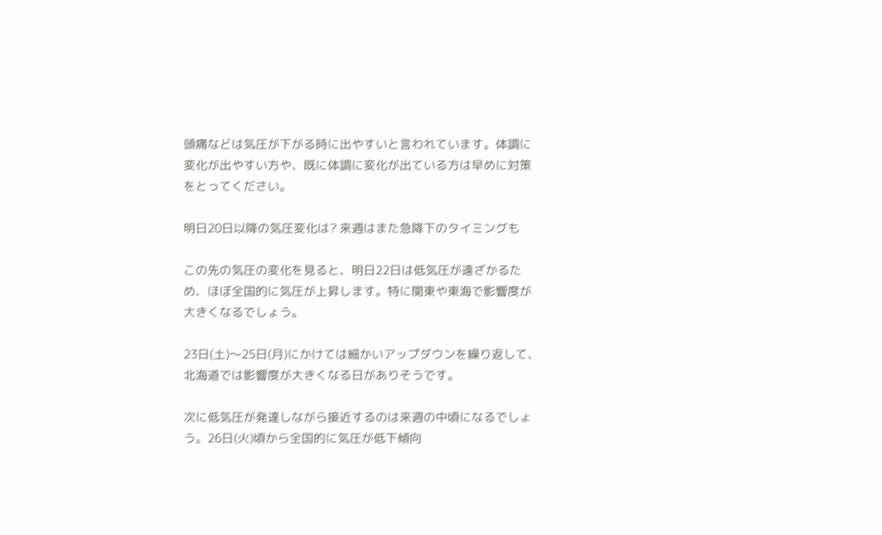頭痛などは気圧が下がる時に出やすいと言われています。体調に変化が出やすい方や、既に体調に変化が出ている方は早めに対策をとってください。

明日20日以降の気圧変化は? 来週はまた急降下のタイミングも

この先の気圧の変化を見ると、明日22日は低気圧が遠ざかるため、ほぼ全国的に気圧が上昇します。特に関東や東海で影響度が大きくなるでしょう。

23日(土)〜25日(月)にかけては細かいアップダウンを繰り返して、北海道では影響度が大きくなる日がありそうです。

次に低気圧が発達しながら接近するのは来週の中頃になるでしょう。26日(火)頃から全国的に気圧が低下傾向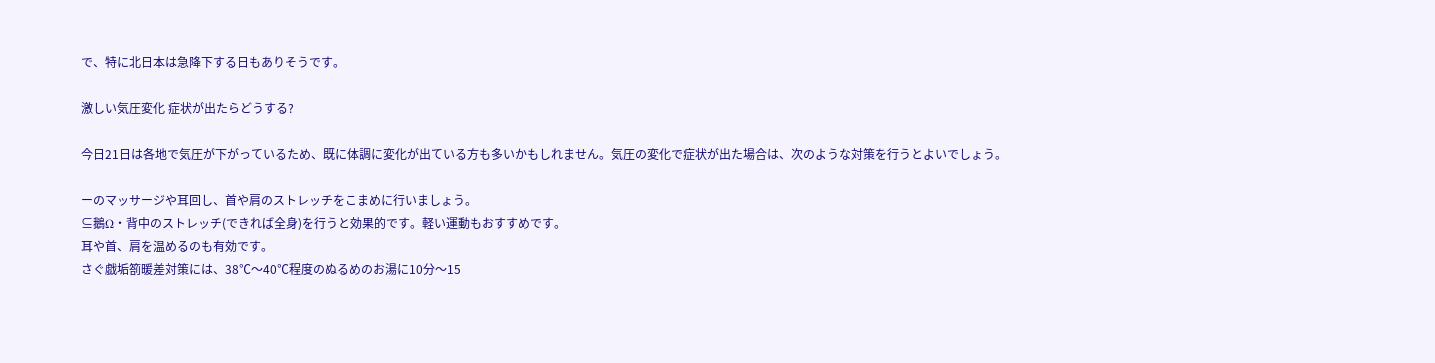で、特に北日本は急降下する日もありそうです。

激しい気圧変化 症状が出たらどうする?

今日21日は各地で気圧が下がっているため、既に体調に変化が出ている方も多いかもしれません。気圧の変化で症状が出た場合は、次のような対策を行うとよいでしょう。

ーのマッサージや耳回し、首や肩のストレッチをこまめに行いましょう。
⊆鵝Ω・背中のストレッチ(できれば全身)を行うと効果的です。軽い運動もおすすめです。
耳や首、肩を温めるのも有効です。
さぐ戯垢箚暖差対策には、38℃〜40℃程度のぬるめのお湯に10分〜15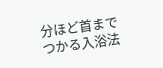分ほど首までつかる入浴法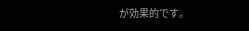が効果的です。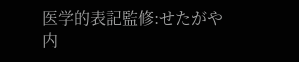医学的表記監修:せたがや内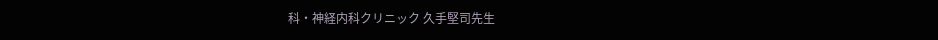科・神経内科クリニック 久手堅司先生